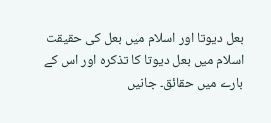بعل دیوتا اور اسلام میں بعل کی حقیقت
اسلام میں بعل دیوتا کا تذکرہ اور اس کے بارے میں حقائق۔ جانیں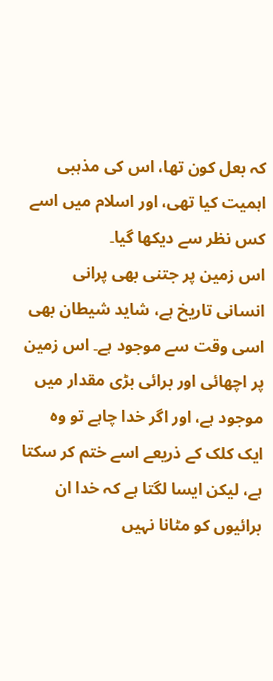کہ بعل کون تھا، اس کی مذہبی اہمیت کیا تھی، اور اسلام میں اسے کس نظر سے دیکھا گیا۔
اس زمین پر جتنی بھی پرانی انسانی تاریخ ہے، شاید شیطان بھی اسی وقت سے موجود ہے۔ اس زمین پر اچھائی اور برائی بڑی مقدار میں موجود ہے، اور اگر خدا چاہے تو وہ ایک کلک کے ذریعے اسے ختم کر سکتا ہے، لیکن ایسا لگتا ہے کہ خدا ان برائیوں کو مٹانا نہیں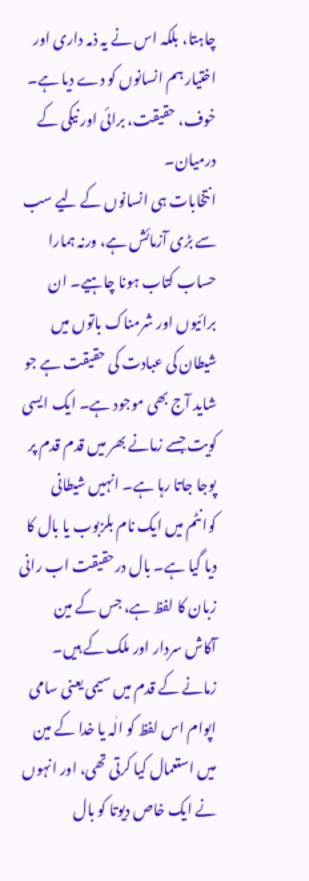چاہتا، بلکہ اس نے یہ ذمہ داری اور اختیار ہم انسانوں کو دے دیا ہے۔ خوف، حقیقت، برائی اور نیکی کے درمیان۔
انتخابات ہی انسانوں کے لیے سب سے بڑی آزمائش ہے، ورنہ ہمارا حساب کتاب ہونا چاہیے۔ ان برائیوں اور شرمناک باتوں میں شیطان کی عبادت کی حقیقت ہے جو شاید آج بھی موجود ہے۔ ایک ایسی کویت جسے زمانے بھر میں قدم قدم پر پوجا جاتا رہا ہے۔ انہیں شیطانی کوانٹم میں ایک نام بلزبوب یا بال کا دیا گیا ہے۔ بال درحقیقت اب رانی زبان کا لفظ ہے، جس کے مین آکاش سردار اور ملک کے ہیں۔ زمانے کے قدم میں سیمی یعنی سامی اپوام اس لفظ کو الٰہ یا خدا کے مین میں استعمال کیا کرتی تھی، اور انہوں نے ایک خاص دیوتا کو بال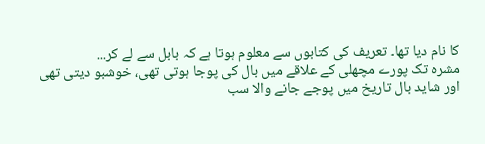کا نام دیا تھا۔ تعریف کی کتابوں سے معلوم ہوتا ہے کہ بابل سے لے کر...
مشرہ تک پورے مچھلی کے علاقے میں بال کی پوجا ہوتی تھی، خوشبو دیتی تھی اور شاید بال تاریخ میں پوجے جانے والا سب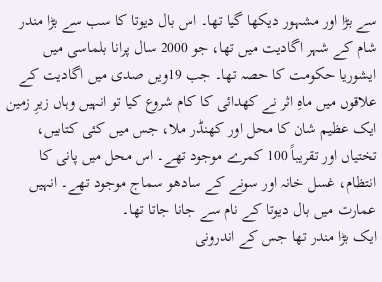سے بڑا اور مشہور دیکھا گیا تھا۔ اس بال دیوتا کا سب سے بڑا مندر شام کے شہر اگادیت میں تھا، جو 2000 سال پرانا بلماسی میں ایشوریا حکومت کا حصہ تھا۔ جب 19ویں صدی میں اگادیت کے علاقوں میں ماہِ اثر نے کھدائی کا کام شروع کیا تو انہیں وہاں زیرِ زمین ایک عظیم شان کا محل اور کھنڈر ملا، جس میں کئی کتابیں، تختیاں اور تقریباً 100 کمرے موجود تھے۔ اس محل میں پانی کا انتظام، غسل خانہ اور سونے کے سادھو سماج موجود تھے۔ انہیں عمارت میں بال دیوتا کے نام سے جانا جاتا تھا۔
ایک بڑا مندر تھا جس کے اندرونی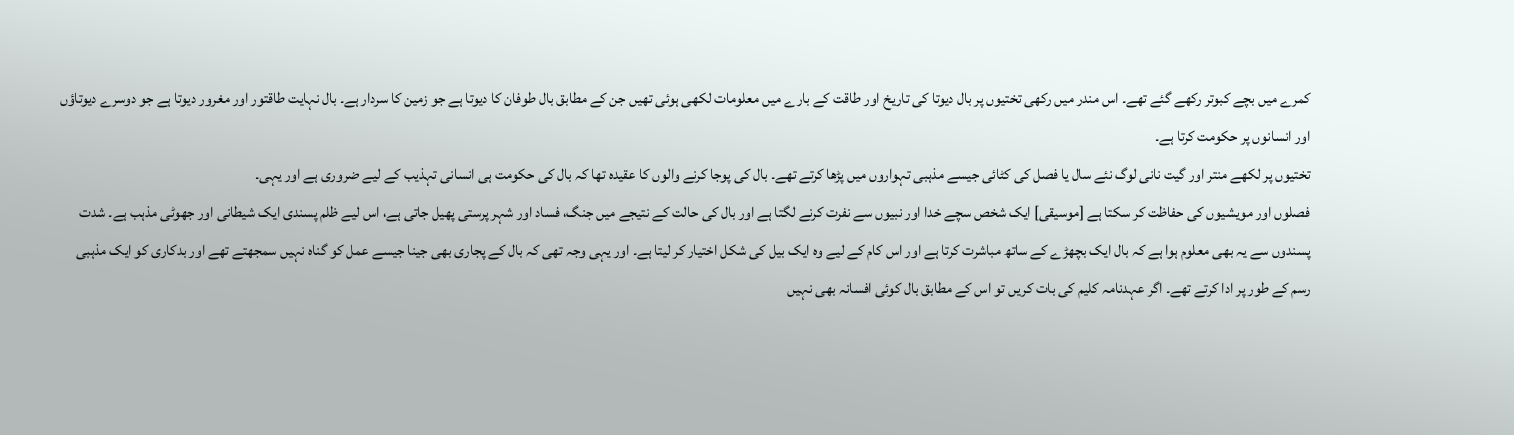کمرے میں بچے کبوتر رکھے گئے تھے۔ اس مندر میں رکھی تختیوں پر بال دیوتا کی تاریخ اور طاقت کے بارے میں معلومات لکھی ہوئی تھیں جن کے مطابق بال طوفان کا دیوتا ہے جو زمین کا سردار ہے۔ بال نہایت طاقتور اور مغرور دیوتا ہے جو دوسرے دیوتاؤں اور انسانوں پر حکومت کرتا ہے۔
تختیوں پر لکھے منتر اور گیت نانی لوگ نئے سال یا فصل کی کٹائی جیسے مذہبی تہواروں میں پڑھا کرتے تھے۔ بال کی پوجا کرنے والوں کا عقیدہ تھا کہ بال کی حکومت ہی انسانی تہذیب کے لیے ضروری ہے اور یہی۔
فصلوں اور مویشیوں کی حفاظت کر سکتا ہے [موسیقی] ایک شخص سچے خدا اور نبیوں سے نفرت کرنے لگتا ہے اور بال کی حالت کے نتیجے میں جنگ، فساد اور شہر پرستی پھیل جاتی ہے، اس لیے ظلم پسندی ایک شیطانی اور جھوٹی مذہب ہے۔ شدت پسندوں سے یہ بھی معلوم ہوا ہے کہ بال ایک بچھڑے کے ساتھ مباشرت کرتا ہے اور اس کام کے لیے وہ ایک بیل کی شکل اختیار کر لیتا ہے۔ اور یہی وجہ تھی کہ بال کے پجاری بھی جینا جیسے عمل کو گناہ نہیں سمجھتے تھے اور بدکاری کو ایک مذہبی رسم کے طور پر ادا کرتے تھے۔ اگر عہدنامہ کلیم کی بات کریں تو اس کے مطابق بال کوئی افسانہ بھی نہیں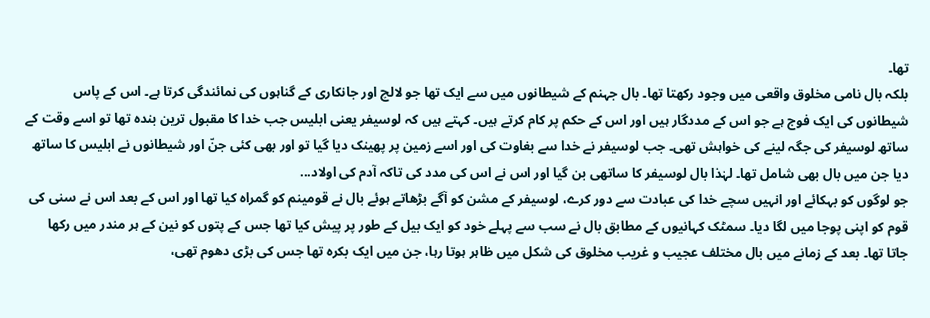تھا۔
بلکہ بال نامی مخلوق واقعی میں وجود رکھتا تھا۔ بال جہنم کے شیطانوں میں سے ایک تھا جو لالچ اور جانکاری کے گناہوں کی نمائندگی کرتا ہے۔ اس کے پاس شیطانوں کی ایک فوج ہے جو اس کے مددگار ہیں اور اس کے حکم پر کام کرتے ہیں۔ کہتے ہیں کہ لوسیفر یعنی ابلیس جب خدا کا مقبول ترین بندہ تھا تو اسے وقت کے ساتھ لوسیفر کی جگہ لینے کی خواہش تھی۔ جب لوسیفر نے خدا سے بغاوت کی اور اسے زمین پر پھینک دیا گیا تو اور بھی کئی جنّ اور شیطانوں نے ابلیس کا ساتھ دیا جن میں بال بھی شامل تھا۔ لہٰذا بال لوسیفر کا ساتھی بن گیا اور اس نے اس کی مدد کی تاکہ آدم کی اولاد...
جو لوگوں کو بہکائے اور انہیں سچے خدا کی عبادت سے دور کرے، لوسیفر کے مشن کو آگے بڑھاتے ہوئے بال نے قومینم کو گمراہ کیا تھا اور اس کے بعد اس نے سنی کی قوم کو اپنی پوجا میں لگا دیا۔ سمٹک کہانیوں کے مطابق بال نے سب سے پہلے خود کو ایک بیل کے طور پر پیش کیا تھا جس کے پتوں کو نین کے ہر مندر میں رکھا جاتا تھا۔ بعد کے زمانے میں بال مختلف عجیب و غریب مخلوق کی شکل میں ظاہر ہوتا رہا، جن میں ایک بکرہ تھا جس کی بڑی دھوم تھی،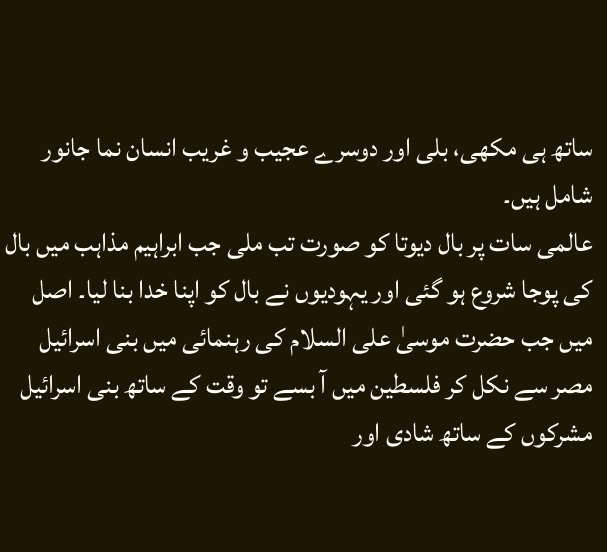ساتھ ہی مکھی، بلی اور دوسرے عجیب و غریب انسان نما جانور شامل ہیں۔
عالمی سات پر بال دیوتا کو صورت تب ملی جب ابراہیم مذاہب میں بال کی پوجا شروع ہو گئی اور یہودیوں نے بال کو اپنا خدا بنا لیا۔ اصل میں جب حضرت موسیٰ علی السلام کی رہنمائی میں بنی اسرائیل مصر سے نکل کر فلسطین میں آ بسے تو وقت کے ساتھ بنی اسرائیل مشرکوں کے ساتھ شادی اور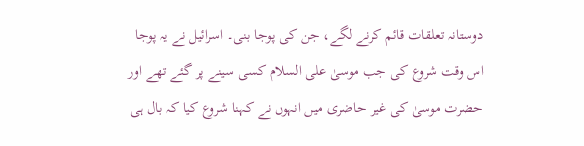دوستانہ تعلقات قائم کرنے لگے، جن کی پوجا بنی۔ اسرائیل نے یہ پوجا اس وقت شروع کی جب موسیٰ علی السلام کسی سینے پر گئے تھے اور حضرت موسیٰ کی غیر حاضری میں انہوں نے کہنا شروع کیا کہ بال ہی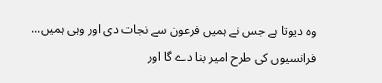وہ دیوتا ہے جس نے ہمیں فرعون سے نجات دی اور وہی ہمیں...
فرانسیوں کی طرح امیر بنا دے گا اور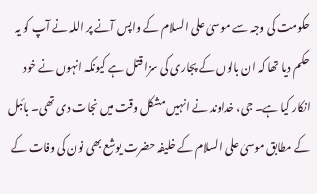حکومت کی وجہ سے موسیٰ علی السلام کے واپس آنے پر اللہ نے آپ کو یہ حکم دیا تھا کہ ان بالوں کے پجاری کی سزا قتل ہے کیونکہ انہوں نے خود انکار کیا ہے۔ جی، خداوند نے انہیں مشکل وقت میں نجات دی تھی۔ بائبل کے مطابق موسیٰ علی السلام کے خلیفہ حضرت یوشع بھی نون کی وفات کے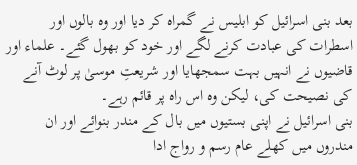بعد بنی اسرائیل کو ابلیس نے گمراہ کر دیا اور وہ بالوں اور اسطرات کی عبادت کرنے لگے اور خود کو بھول گئے۔ علماء اور قاضیوں نے انہیں بہت سمجھایا اور شریعتِ موسیٰ پر لوٹ آنے کی نصیحت کی، لیکن وہ اس راہ پر قائم رہے۔
بنی اسرائیل نے اپنی بستیوں میں بال کے مندر بنوائے اور ان مندروں میں کھلے عام رسم و رواج ادا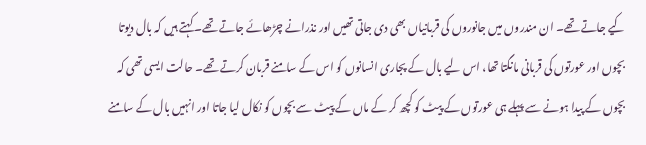کیے جاتے تھے۔ ان مندروں میں جانوروں کی قربانیاں بھی دی جاتی تھیں اور نذرانے چڑھائے جاتے تھے۔ کہتے ہیں کہ بال دیوتا بچوں اور عورتوں کی قربانی مانگتا تھا، اس لیے بال کے پجاری انسانوں کو اس کے سامنے قربان کرتے تھے۔ حالت ایسی تھی کہ بچوں کے پیدا ہونے سے پہلے ہی عورتوں کے پیٹ کو کچھ کر کے ماں کے پیٹ سے بچوں کو نکال لیا جاتا اور انہیں بال کے سامنے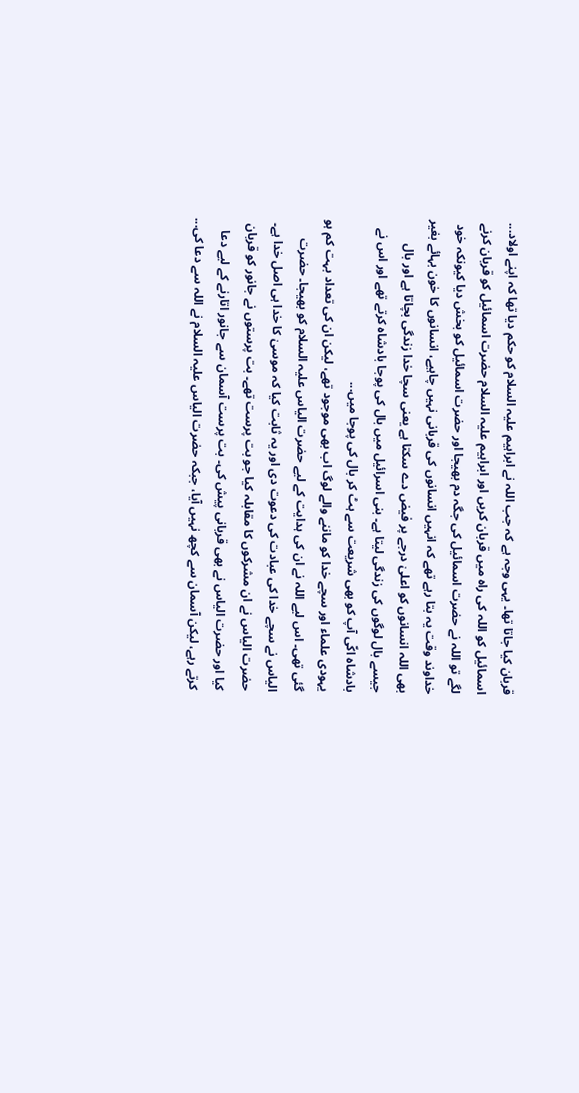قربان کیا جاتا تھا۔ یہی وجہ ہے کہ جب اللہ نے ابراہیم علیہ السلام کو حکم دیا تھا کہ اپنے اولاد...
اسمائیل کو اللہ کی راہ میں قربان کریں اور ابراہیم علیہ السلام حضرت اسمائیل کو قربان کرنے لگے تو اللہ نے حضرت اسمائیل کی جگہ دم بھیجا اور حضرت اسمائیل کو بخش دیا کیونکہ خود خداوند وقت یہ بتا رہے تھے کہ انہیں انسانوں کی قربانی نہیں چاہیے، انسانوں کا خون بہائے بغیر بھی اللہ انسانوں کو اعلیٰ درجے پر فیض دے سکتا ہے یعنی سچا خدا زندگی بچاتا ہے اور بال جیسے بال لوگوں کی زندگی لیتا ہے۔ بنی اسرائیل میں بال کی پوجا بادشاہ کرتے تھے اور اس نے بادشاہ اکّی آپ کو بھی شریعت سے ہٹ کر بال کی پوجا میں...
یہودی علماء اور سچے خدا کو ماننے والے لوگ اب بھی موجود تھے، لیکن ان کی تعداد بہت کم ہو گئی تھی۔ اس لیے اللہ نے ان کی ہدایت کے لیے حضرت الیاس علیہ السلام کو بھیجا۔ حضرت الیاس نے سچے خدا کی عبادت کی دعوت دی اور یہ ثابت کیا کہ موسیٰ کا خدا ہی اصل خدا ہے۔ حضرت الیاس نے ان مشرکوں کا مقابلہ کیا جو بت پرست تھے۔ بت پرستوں نے جانور کو قربان کیا اور حضرت الیاس نے بھی قربانی پیش کی۔ بت پرست آسمان سے جانور اتارنے کے لیے دعا کرتے رہے، لیکن آسمان سے کچھ نہیں آیا، جبکہ حضرت الیاس علیہ السلام نے اللہ سے دعا کی...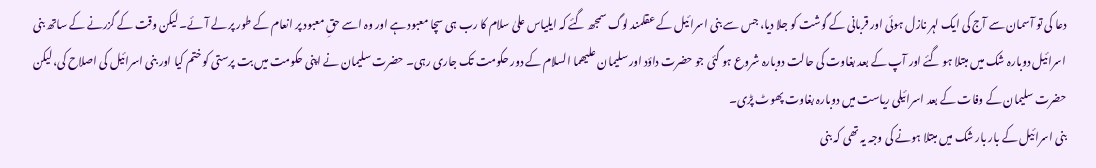دعا کی تو آسمان سے آج کی ایک لہر نازل ہوئی اور قربانی کے گوشت کو جلا دیا، جس سے بنی اسرائیل کے عقلمند لوگ سمجھ گئے کہ ایلیاس علیٰ سلام کا رب ہی سچا معبود ہے اور وہ اسے حقِ معبود پر انعام کے طور پر لے آئے۔ لیکن وقت کے گزرنے کے ساتھ بنی اسرائیل دوبارہ شک میں مبتلا ہو گئے اور آپ کے بعد بغاوت کی حالت دوبارہ شروع ہو گئی جو حضرت داؤد اور سلیمان علیھما السلام کے دور حکومت تک جاری رہی۔ حضرت سلیمان نے اپنی حکومت میں بت پرستی کو ختم کیا اور بنی اسرائیل کی اصلاح کی، لیکن حضرت سلیمان کے وفات کے بعد اسرائیلی ریاست میں دوبارہ بغاوت پھوٹ پڑی۔
بنی اسرائیل کے بار بار شک میں مبتلا ہونے کی وجہ یہ تھی کہ بنی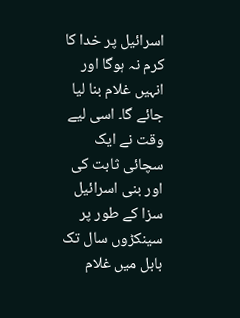اسرائیل پر خدا کا کرم نہ ہوگا اور انہیں غلام بنا لیا جائے گا۔ اسی لیے وقت نے ایک سچائی ثابت کی اور بنی اسرائیل سزا کے طور پر سینکڑوں سال تک بابل میں غلام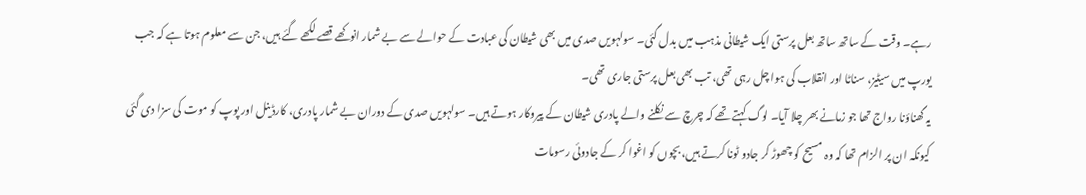رہے۔ وقت کے ساتھ ساتھ بعل پرستی ایک شیطانی مذہب میں بدل گئی۔ سولہویں صدی میں بھی شیطان کی عبادت کے حوالے سے بے شمار انوکھے قصے لکھے گئے ہیں، جن سے معلوم ہوتا ہے کہ جب یورپ میں سیٹیز، سناٹا اور انقلاب کی ہوا چل رہی تھی، تب بھی بعل پرستی جاری تھی۔
یہ گھناؤنا رواج تھا جو زمانے بھر چلا آیا۔ لوگ کہتے تھے کہ چرچ سے نکلنے والے پادری شیطان کے پیروکار ہوتے ہیں۔ سولہویں صدی کے دوران بے شمار پادری، کارڈینل اور پوپ کو موت کی سزا دی گئی کیونکہ ان پر الزام تھا کہ وہ مسیح کو چھوڑ کر جادو ٹونا کرتے ہیں، بچوں کو اغوا کر کے جادوئی رسومات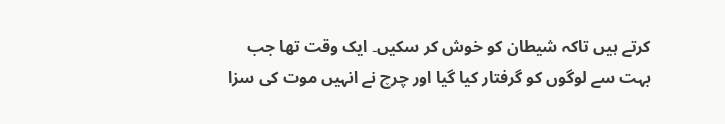کرتے ہیں تاکہ شیطان کو خوش کر سکیں۔ ایک وقت تھا جب بہت سے لوگوں کو گرفتار کیا گیا اور چرچ نے انہیں موت کی سزا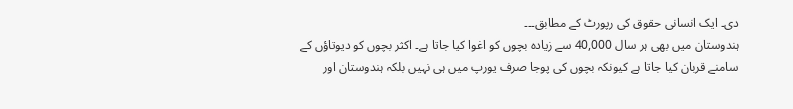دی۔ ایک انسانی حقوق کی رپورٹ کے مطابق۔۔۔
ہندوستان میں بھی ہر سال 40,000 سے زیادہ بچوں کو اغوا کیا جاتا ہے۔ اکثر بچوں کو دیوتاؤں کے سامنے قربان کیا جاتا ہے کیونکہ بچوں کی پوجا صرف یورپ میں ہی نہیں بلکہ ہندوستان اور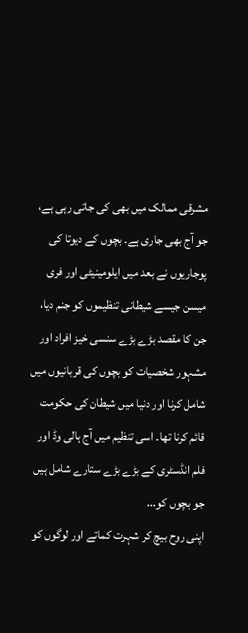مشرقی ممالک میں بھی کی جاتی رہی ہے، جو آج بھی جاری ہے۔ بچوں کے دیوتا کی پوجاریوں نے بعد میں ایلومینیٹی اور فری میسن جیسے شیطانی تنظیموں کو جنم دیا، جن کا مقصد بڑے بڑے سنسی خیز افراد اور مشہور شخصیات کو بچوں کی قربانیوں میں شامل کرنا اور دنیا میں شیطان کی حکومت قائم کرنا تھا۔ اسی تنظیم میں آج ہالی وڈ اور فلم انڈسٹری کے بڑے بڑے ستارے شامل ہیں جو بچوں کو...
اپنی روح بیچ کر شہرت کماتے اور لوگوں کو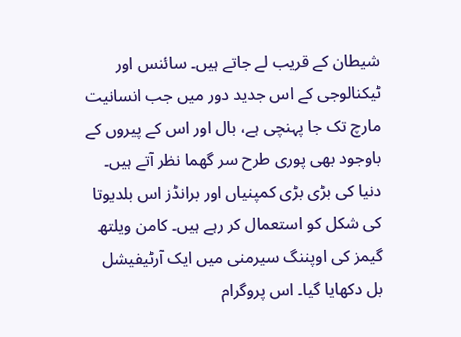شیطان کے قریب لے جاتے ہیں۔ سائنس اور ٹیکنالوجی کے اس جدید دور میں جب انسانیت مارچ تک جا پہنچی ہے، بال اور اس کے پیروں کے باوجود بھی پوری طرح سر گھما نظر آتے ہیں۔ دنیا کی بڑی بڑی کمپنیاں اور برانڈز اس بلدیوتا کی شکل کو استعمال کر رہے ہیں۔ کامن ویلتھ گیمز کی اوپننگ سیرمنی میں ایک آرٹیفیشل بل دکھایا گیا۔ اس پروگرام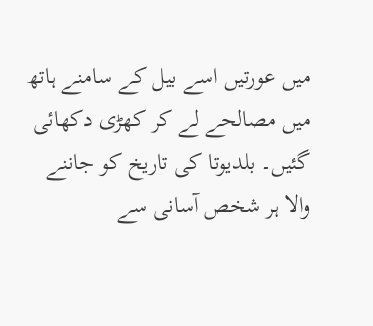میں عورتیں اسے بیل کے سامنے ہاتھ میں مصالحے لے کر کھڑی دکھائی گئیں۔ بلدیوتا کی تاریخ کو جاننے والا ہر شخص آسانی سے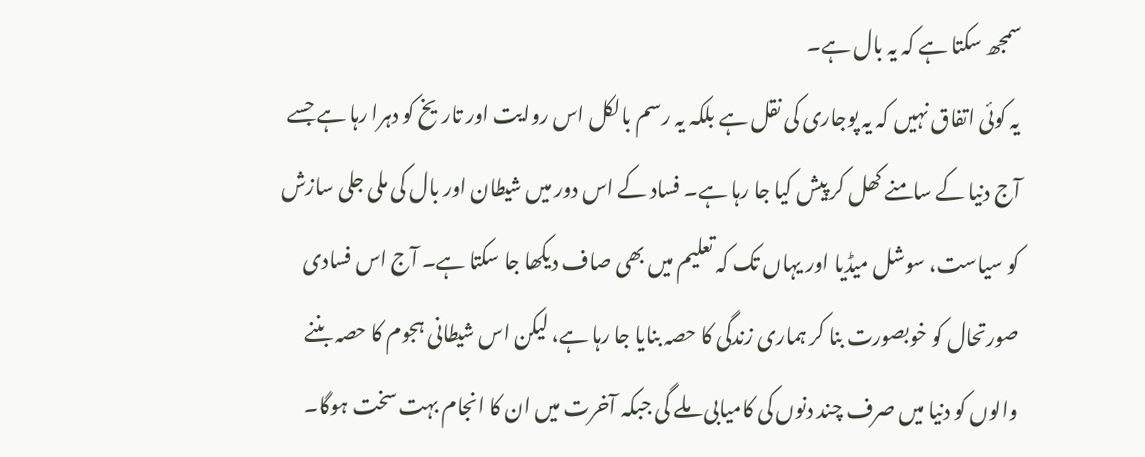سمجھ سکتا ہے کہ یہ بال ہے۔
یہ کوئی اتفاق نہیں کہ یہ پوجاری کی نقل ہے بلکہ یہ رسم بالکل اس روایت اور تاریخ کو دہرا رہا ہے جسے آج دنیا کے سامنے کھل کر پیش کیا جا رہا ہے۔ فساد کے اس دور میں شیطان اور بال کی ملی جلی سازش کو سیاست، سوشل میڈیا اور یہاں تک کہ تعلیم میں بھی صاف دیکھا جا سکتا ہے۔ آج اس فسادی صورتحال کو خوبصورت بنا کر ہماری زندگی کا حصہ بنایا جا رہا ہے، لیکن اس شیطانی ہجوم کا حصہ بننے والوں کو دنیا میں صرف چند دنوں کی کامیابی ملے گی جبکہ آخرت میں ان کا انجام بہت سخت ہوگا۔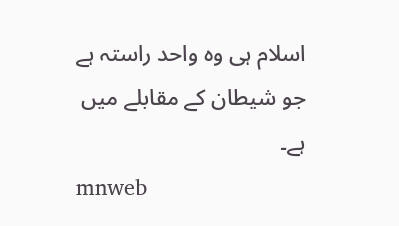اسلام ہی وہ واحد راستہ ہے جو شیطان کے مقابلے میں ہے۔
mnweb